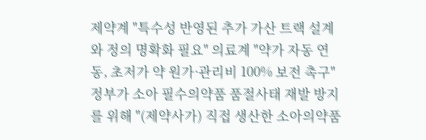제약계 "특수성 반영된 추가 가산 트랙 설계와 정의 명확화 필요" 의료계 "약가 자동 연동, 초저가 약 원가·관리비 100% 보전 촉구"
정부가 소아 필수의약품 품절사태 재발 방지를 위해 "(제약사가) 직접 생산한 소아의약품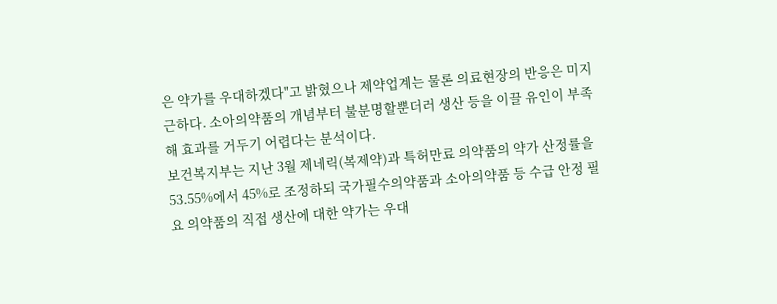은 약가를 우대하겠다"고 밝혔으나 제약업계는 물론 의료현장의 반응은 미지근하다. 소아의약품의 개념부터 불분명할뿐더러 생산 등을 이끌 유인이 부족해 효과를 거두기 어렵다는 분석이다.
보건복지부는 지난 3월 제네릭(복제약)과 특허만료 의약품의 약가 산정률을 53.55%에서 45%로 조정하되 국가필수의약품과 소아의약품 등 수급 안정 필요 의약품의 직접 생산에 대한 약가는 우대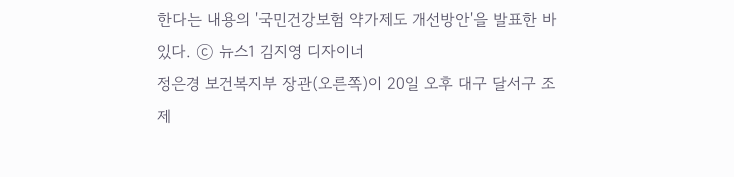한다는 내용의 '국민건강보험 약가제도 개선방안'을 발표한 바 있다. ⓒ 뉴스1 김지영 디자이너
정은경 보건복지부 장관(오른쪽)이 20일 오후 대구 달서구 조제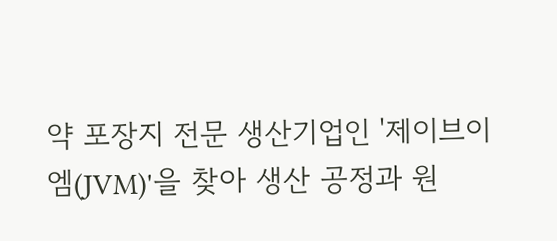약 포장지 전문 생산기업인 '제이브이엠(JVM)'을 찾아 생산 공정과 원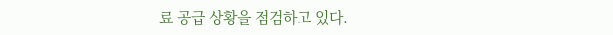료 공급 상황을 점검하고 있다.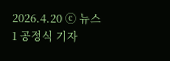2026.4.20 ⓒ 뉴스1 공정식 기자